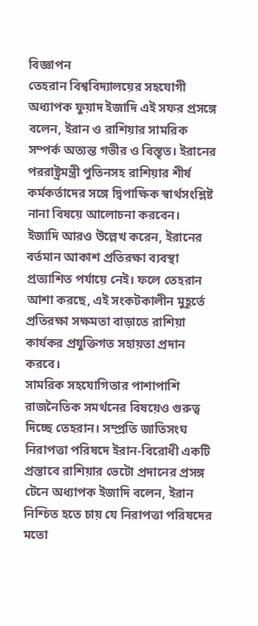বিজ্ঞাপন
তেহরান বিশ্ববিদ্যালয়ের সহযোগী অধ্যাপক ফুয়াদ ইজাদি এই সফর প্রসঙ্গে বলেন, ইরান ও রাশিয়ার সামরিক সম্পর্ক অত্যন্ত গভীর ও বিস্তৃত। ইরানের পররাষ্ট্রমন্ত্রী পুতিনসহ রাশিয়ার শীর্ষ কর্মকর্তাদের সঙ্গে দ্বিপাক্ষিক স্বার্থসংশ্লিষ্ট নানা বিষয়ে আলোচনা করবেন।
ইজাদি আরও উল্লেখ করেন, ইরানের বর্তমান আকাশ প্রতিরক্ষা ব্যবস্থা প্রত্যাশিত পর্যায়ে নেই। ফলে তেহরান আশা করছে, এই সংকটকালীন মুহূর্তে প্রতিরক্ষা সক্ষমতা বাড়াতে রাশিয়া কার্যকর প্রযুক্তিগত সহায়তা প্রদান করবে।
সামরিক সহযোগিতার পাশাপাশি রাজনৈতিক সমর্থনের বিষয়েও গুরুত্ব দিচ্ছে তেহরান। সম্প্রতি জাতিসংঘ নিরাপত্তা পরিষদে ইরান-বিরোধী একটি প্রস্তাবে রাশিয়ার ভেটো প্রদানের প্রসঙ্গ টেনে অধ্যাপক ইজাদি বলেন, ইরান নিশ্চিত হতে চায় যে নিরাপত্তা পরিষদের মতো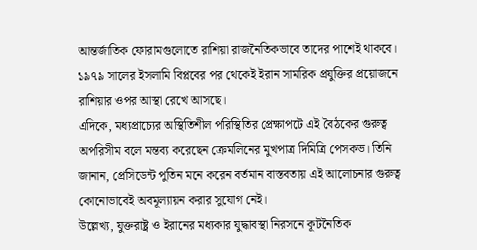আন্তর্জাতিক ফোরামগুলোতে রাশিয়া রাজনৈতিকভাবে তাদের পাশেই থাকবে। ১৯৭৯ সালের ইসলামি বিপ্লবের পর থেকেই ইরান সামরিক প্রযুক্তির প্রয়োজনে রাশিয়ার ওপর আস্থা রেখে আসছে।
এদিকে, মধ্যপ্রাচ্যের অস্থিতিশীল পরিস্থিতির প্রেক্ষাপটে এই বৈঠকের গুরুত্ব অপরিসীম বলে মন্তব্য করেছেন ক্রেমলিনের মুখপাত্র দিমিত্রি পেসকভ। তিনি জানান, প্রেসিডেন্ট পুতিন মনে করেন বর্তমান বাস্তবতায় এই আলোচনার গুরুত্ব কোনোভাবেই অবমূল্যায়ন করার সুযোগ নেই।
উল্লেখ্য, যুক্তরাষ্ট্র ও ইরানের মধ্যকার যুদ্ধাবস্থা নিরসনে কূটনৈতিক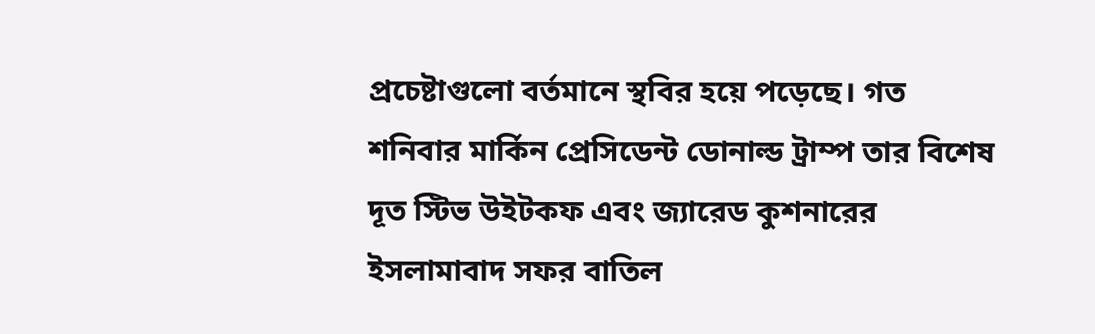প্রচেষ্টাগুলো বর্তমানে স্থবির হয়ে পড়েছে। গত শনিবার মার্কিন প্রেসিডেন্ট ডোনাল্ড ট্রাম্প তার বিশেষ দূত স্টিভ উইটকফ এবং জ্যারেড কুশনারের ইসলামাবাদ সফর বাতিল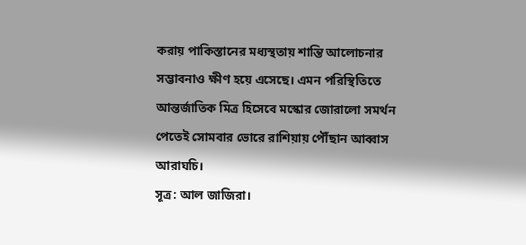করায় পাকিস্তানের মধ্যস্থতায় শান্তি আলোচনার সম্ভাবনাও ক্ষীণ হয়ে এসেছে। এমন পরিস্থিতিতে আন্তর্জাতিক মিত্র হিসেবে মস্কোর জোরালো সমর্থন পেতেই সোমবার ভোরে রাশিয়ায় পৌঁছান আব্বাস আরাঘচি।
সূত্র: আল জাজিরা।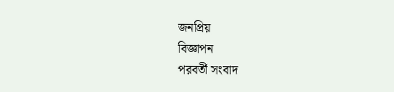জনপ্রিয়
বিজ্ঞাপন
পরবর্তী সংবাদ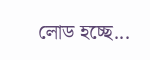লোড হচ্ছে...